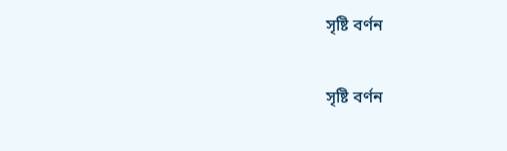সৃষ্টি বর্ণন

সৃষ্টি বর্ণন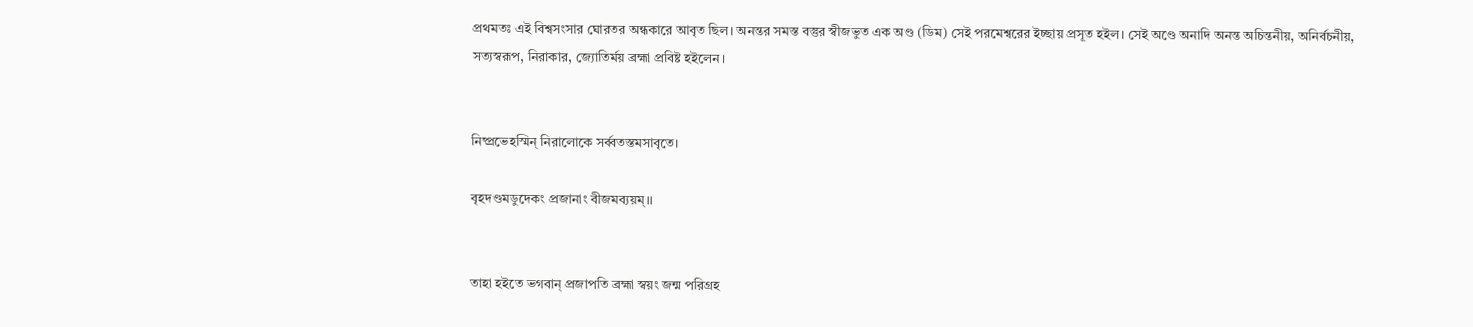প্রথমতঃ এই বিশ্বসংসার ঘোরতর অন্ধকারে আবৃত ছিল। অনন্তর সমস্ত বস্তুর স্বীজভুত এক অণ্ড (ডিম) সেই পরমেশ্বরের ইচ্ছায় প্রসূত হইল। সেই অণ্ডে অনাদি অনন্ত অচিন্তনীয়, অনির্বচনীয়, সত্যস্বরূপ, নিরাকার, জ্যোতির্ময় ব্রহ্মা প্রবিষ্ট হইলেন।


নিষ্প্রভেহস্মিন্ নিরালোকে সর্ব্বতস্তমসাবৃতে।

বৃহদণ্ডমডুদেকং প্রজানাং বীজমব্যয়ম্।।


তাহা হইতে ভগবান্ প্রজাপতি ব্রহ্মা স্বয়ং জন্ম পরিগ্রহ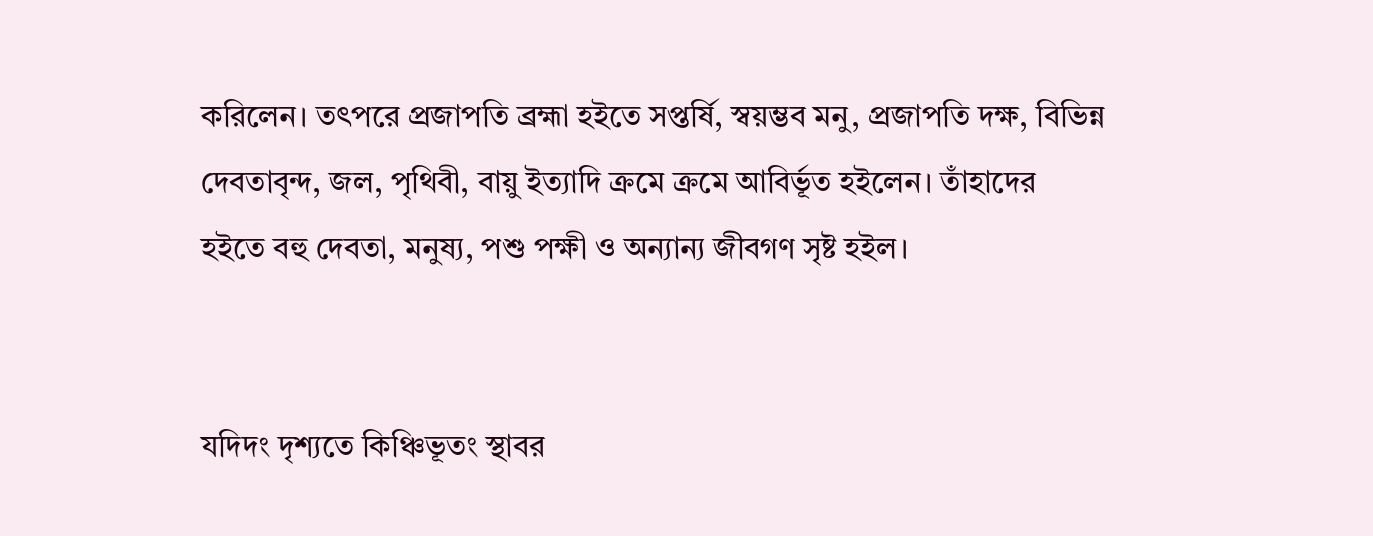করিলেন। তৎপরে প্রজাপতি ব্রহ্মা হইতে সপ্তর্ষি, স্বয়ম্ভব মনু, প্রজাপতি দক্ষ, বিভিন্ন দেবতাবৃন্দ, জল, পৃথিবী, বায়ু ইত্যাদি ক্রমে ক্রমে আবির্ভূত হইলেন। তাঁহাদের হইতে বহু দেবতা, মনুষ্য, পশু পক্ষী ও অন্যান্য জীবগণ সৃষ্ট হইল।


যদিদং দৃশ্যতে কিঞ্চিভূতং স্থাবর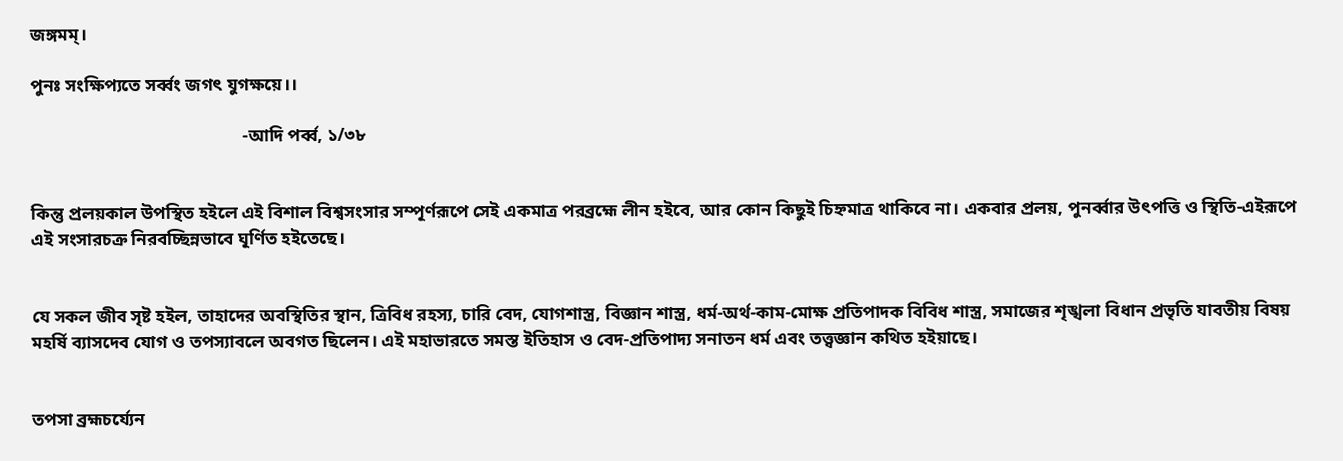জঙ্গমম্।

পুনঃ সংক্ষিপ্যতে সর্ব্বং জগৎ যুগক্ষয়ে।।

                                                -আদি পর্ব্ব, ১/৩৮


কিন্তু প্রলয়কাল উপস্থিত হইলে এই বিশাল বিশ্বসংসার সম্পূর্ণরূপে সেই একমাত্র পরব্রহ্মে লীন হইবে, আর কোন কিছুই চিহ্নমাত্র থাকিবে না। একবার প্রলয়, পুনর্ব্বার উৎপত্তি ও স্থিতি-এইরূপে এই সংসারচক্র নিরবচ্ছিন্নভাবে ঘূর্ণিত হইতেছে।


যে সকল জীব সৃষ্ট হইল, তাহাদের অবস্থিতির স্থান, ত্রিবিধ রহস্য, চারি বেদ, যোগশাস্ত্র, বিজ্ঞান শাস্ত্র, ধর্ম-অর্থ-কাম-মোক্ষ প্রতিপাদক বিবিধ শাস্ত্র, সমাজের শৃঙ্খলা বিধান প্রভৃতি যাবতীয় বিষয় মহর্ষি ব্যাসদেব যোগ ও তপস্যাবলে অবগত ছিলেন। এই মহাভারতে সমস্ত ইতিহাস ও বেদ-প্রতিপাদ্য সনাতন ধর্ম এবং তত্ত্বজ্ঞান কথিত হইয়াছে।


তপসা ব্রহ্মচর্য্যেন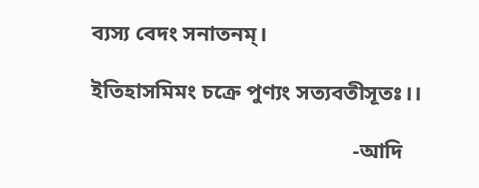ব্যস্য বেদং সনাতনম্।

ইতিহাসমিমং চক্রে পুণ্যং সত্যবতীসূতঃ।।

                                                -আদি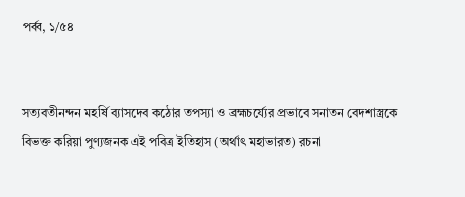পর্ব্ব, ১/৫৪


সত্যবতীনন্দন মহর্ষি ব্যাসদেব কঠোর তপস্যা ও ব্রহ্মচর্য্যের প্রভাবে সনাতন বেদশাস্ত্রকে বিভক্ত করিয়া পুণ্যজনক এই পবিত্র ইতিহাস (অর্থাৎ মহাভারত) রচনা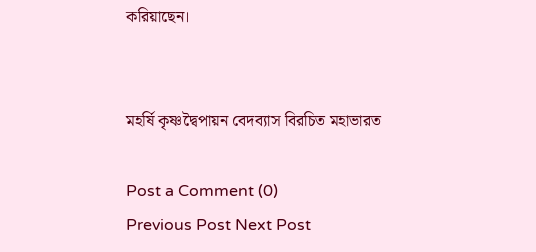করিয়াছেন।


মহর্ষি কৃষ্ণদ্বৈপায়ন বেদব্যাস বিরচিত মহাভারত

Post a Comment (0)
Previous Post Next Post